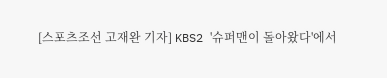[스포츠조선 고재완 기자] KBS2 '슈퍼맨이 돌아왔다'에서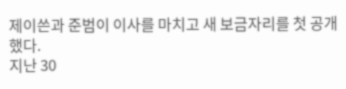제이쓴과 준범이 이사를 마치고 새 보금자리를 첫 공개했다.
지난 30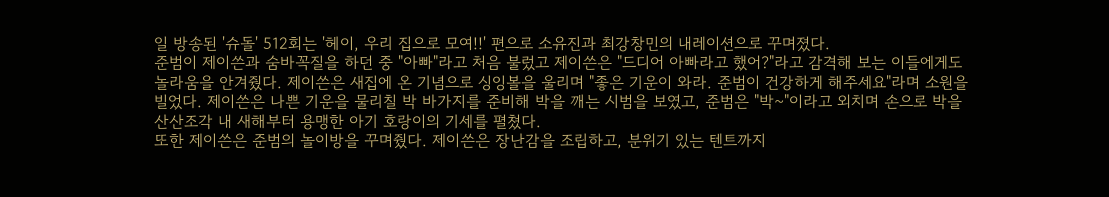일 방송된 '슈돌' 512회는 '헤이, 우리 집으로 모여!!' 편으로 소유진과 최강창민의 내레이션으로 꾸며졌다.
준범이 제이쓴과 숨바꼭질을 하던 중 "아빠"라고 처음 불렀고 제이쓴은 "드디어 아빠라고 했어?"라고 감격해 보는 이들에게도 놀라움을 안겨줬다. 제이쓴은 새집에 온 기념으로 싱잉볼을 울리며 "좋은 기운이 와라. 준범이 건강하게 해주세요"라며 소원을 빌었다. 제이쓴은 나쁜 기운을 물리칠 박 바가지를 준비해 박을 깨는 시범을 보였고, 준범은 "박~"이라고 외치며 손으로 박을 산산조각 내 새해부터 용맹한 아기 호랑이의 기세를 펼쳤다.
또한 제이쓴은 준범의 놀이방을 꾸며줬다. 제이쓴은 장난감을 조립하고, 분위기 있는 텐트까지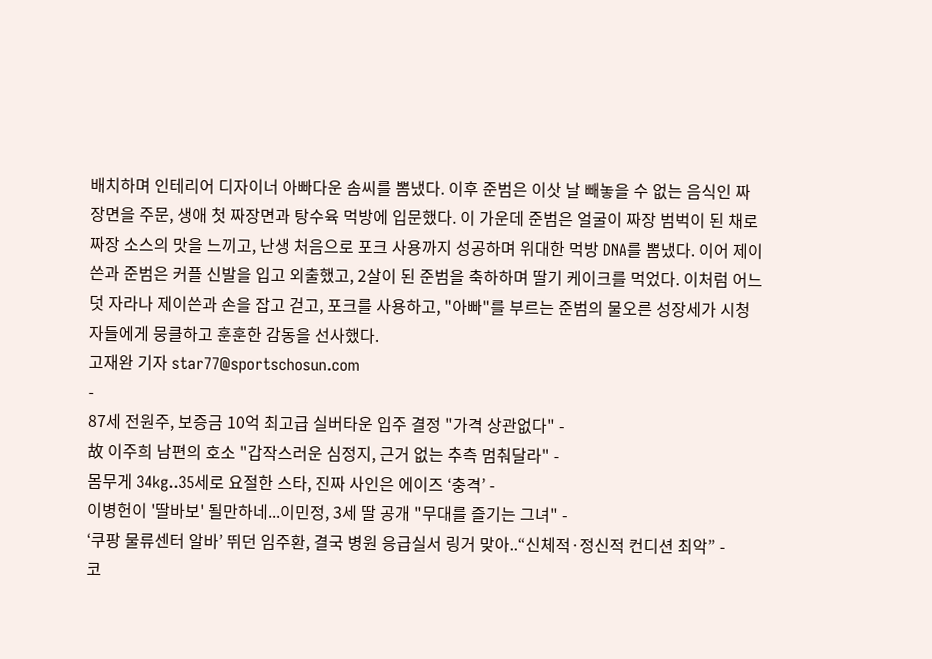배치하며 인테리어 디자이너 아빠다운 솜씨를 뽐냈다. 이후 준범은 이삿 날 빼놓을 수 없는 음식인 짜장면을 주문, 생애 첫 짜장면과 탕수육 먹방에 입문했다. 이 가운데 준범은 얼굴이 짜장 범벅이 된 채로 짜장 소스의 맛을 느끼고, 난생 처음으로 포크 사용까지 성공하며 위대한 먹방 DNA를 뽐냈다. 이어 제이쓴과 준범은 커플 신발을 입고 외출했고, 2살이 된 준범을 축하하며 딸기 케이크를 먹었다. 이처럼 어느덧 자라나 제이쓴과 손을 잡고 걷고, 포크를 사용하고, "아빠"를 부르는 준범의 물오른 성장세가 시청자들에게 뭉클하고 훈훈한 감동을 선사했다.
고재완 기자 star77@sportschosun.com
-
87세 전원주, 보증금 10억 최고급 실버타운 입주 결정 "가격 상관없다" -
故 이주희 남편의 호소 "갑작스러운 심정지, 근거 없는 추측 멈춰달라" -
몸무게 34kg..35세로 요절한 스타, 진짜 사인은 에이즈 ‘충격’ -
이병헌이 '딸바보' 될만하네...이민정, 3세 딸 공개 "무대를 즐기는 그녀" -
‘쿠팡 물류센터 알바’ 뛰던 임주환, 결국 병원 응급실서 링거 맞아..“신체적·정신적 컨디션 최악” -
코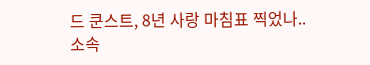드 쿤스트, 8년 사랑 마침표 찍었나..소속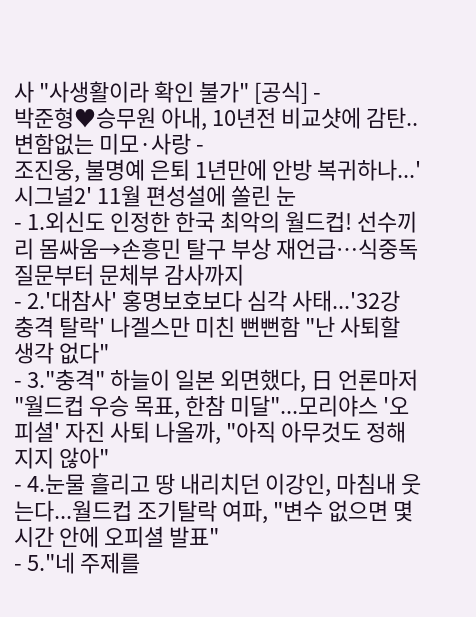사 "사생활이라 확인 불가" [공식] -
박준형♥승무원 아내, 10년전 비교샷에 감탄..변함없는 미모·사랑 -
조진웅, 불명예 은퇴 1년만에 안방 복귀하나...'시그널2' 11월 편성설에 쏠린 눈
- 1.외신도 인정한 한국 최악의 월드컵! 선수끼리 몸싸움→손흥민 탈구 부상 재언급…식중독 질문부터 문체부 감사까지
- 2.'대참사' 홍명보호보다 심각 사태...'32강 충격 탈락' 나겔스만 미친 뻔뻔함 "난 사퇴할 생각 없다"
- 3."충격" 하늘이 일본 외면했다, 日 언론마저 "월드컵 우승 목표, 한참 미달"...모리야스 '오피셜' 자진 사퇴 나올까, "아직 아무것도 정해지지 않아"
- 4.눈물 흘리고 땅 내리치던 이강인, 마침내 웃는다...월드컵 조기탈락 여파, "변수 없으면 몇 시간 안에 오피셜 발표"
- 5."네 주제를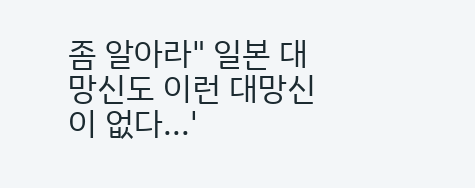좀 알아라" 일본 대망신도 이런 대망신이 없다...'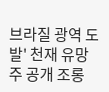브라질 광역 도발' 천재 유망주 공개 조롱